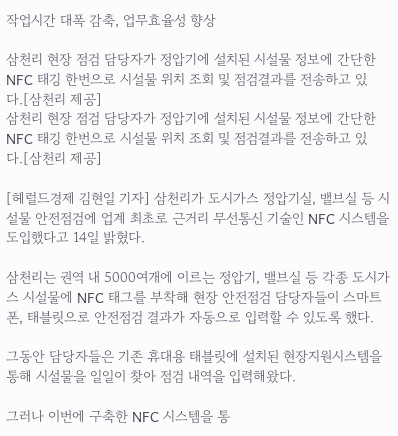작업시간 대폭 감축, 업무효율성 향상

삼천리 현장 점검 담당자가 정압기에 설치된 시설물 정보에 간단한 NFC 태깅 한번으로 시설물 위치 조회 및 점검결과를 전송하고 있다.[삼천리 제공]
삼천리 현장 점검 담당자가 정압기에 설치된 시설물 정보에 간단한 NFC 태깅 한번으로 시설물 위치 조회 및 점검결과를 전송하고 있다.[삼천리 제공]

[헤럴드경제 김현일 기자] 삼천리가 도시가스 정압기실, 밸브실 등 시설물 안전점검에 업계 최초로 근거리 무선통신 기술인 NFC 시스템을 도입했다고 14일 밝혔다.

삼천리는 권역 내 5000여개에 이르는 정압기, 밸브실 등 각종 도시가스 시설물에 NFC 태그를 부착해 현장 안전점검 담당자들이 스마트폰, 태블릿으로 안전점검 결과가 자동으로 입력할 수 있도록 했다.

그동안 담당자들은 기존 휴대용 태블릿에 설치된 현장지원시스템을 통해 시설물을 일일이 찾아 점검 내역을 입력해왔다.

그러나 이번에 구축한 NFC 시스템을 통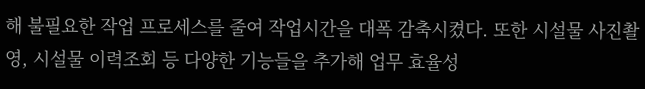해 불필요한 작업 프로세스를 줄여 작업시간을 대폭 감축시켰다. 또한 시설물 사진촬영, 시설물 이력조회 등 다양한 기능들을 추가해 업무 효율성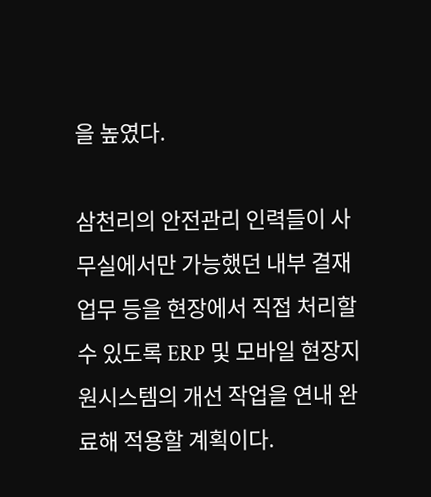을 높였다.

삼천리의 안전관리 인력들이 사무실에서만 가능했던 내부 결재업무 등을 현장에서 직접 처리할 수 있도록 ERP 및 모바일 현장지원시스템의 개선 작업을 연내 완료해 적용할 계획이다.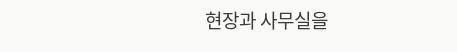현장과 사무실을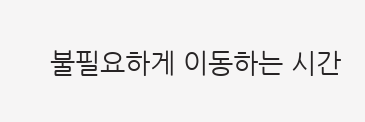불필요하게 이동하는 시간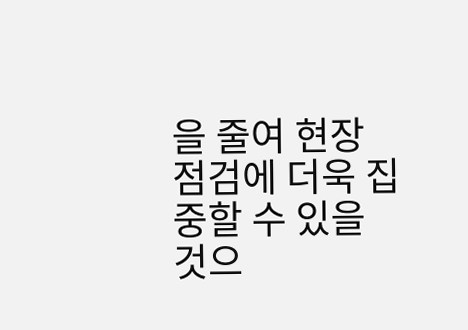을 줄여 현장 점검에 더욱 집중할 수 있을 것으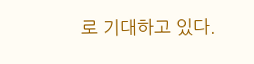로 기대하고 있다.